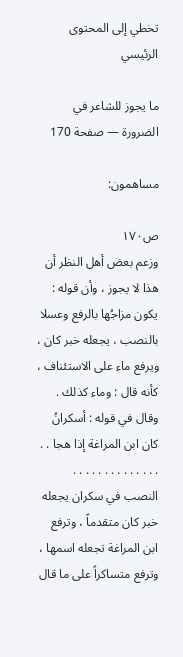تخطي إلى المحتوى الرئيسي

ما يجوز للشاعر في الضرورة — صفحة 170

مساهمون:

ص١٧٠
وزعم بعض أهل النظر أن هذا لا يجوز ، وأن قوله : يكون مزاجُها بالرفع وعسلا بالنصب ، يجعله خبر كان ، ويرفع ماء على الاستئناف ، كأنه قال : وماء كذلك . وقال في قوله : أسكرانُ كان ابن المراغة إذا هجا . . . . . . . . . . . . . . . . النصب في سكران يجعله خبر كان متقدماً ، وترفع ابن المراغة تجعله اسمها ، وترفع متساكراً على ما قال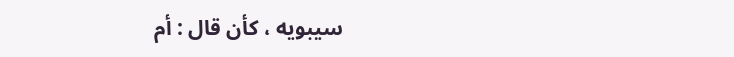سيبويه ، كأن قال : أم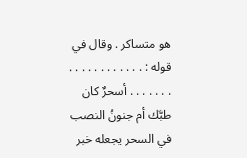هو متساكر . وقال في قوله : . . . . . . . . . . . . . . . . . . . أسحرٌ كان طبَّك أم جنونُ النصب في السحر يجعله خبر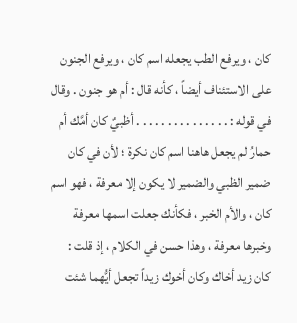كان ، ويرفع الطب يجعله اسم كان ، ويرفع الجنون على الاستئناف أيضاً ، كأنه قال : أم هو جنون . وقال في قوله : . . . . . . . . . . . . . . . أظبيٌ كان أمَّك أم حمارُ لم يجعل هاهنا اسم كان نكرة ؛ لأن في كان ضمير الظبي والضمير لا يكون إلا معرفة ، فهو اسم كان ، والأم الخبر ، فكأنك جعلت اسمها معرفة وخبرها معرفة ، وهذا حسن في الكلام ، إذ قلت : كان زيد أخاك وكان أخوك زيداً تجعل أيُّهما شئت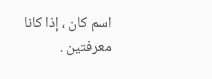اسم كان ، إذا كانا معرفتين .